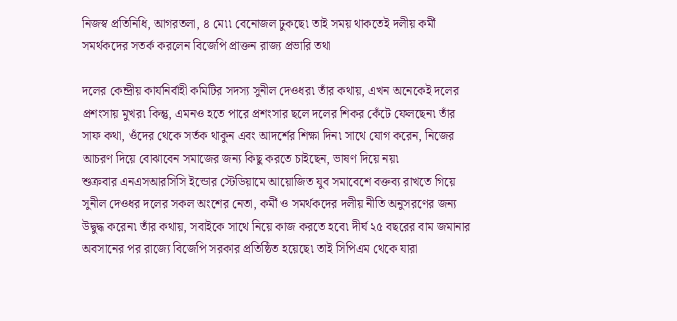নিজস্ব প্রতিনিধি, আগরতলা, ৪ মে৷৷ বেনোজল ঢুকছে৷ তাই সময় থাকতেই দলীয় কর্মী সমর্থকদের সতর্ক করলেন বিজেপি প্রাক্তন রাজ্য প্রভারি তথা

দলের কেন্দ্রীয় কার্যনির্বাহী কমিটির সদস্য সুনীল দেওধর৷ তাঁর কথায়, এখন অনেকেই দলের প্রশংসায় মুখর৷ কিন্তু, এমনও হতে পারে প্রশংসার ছলে দলের শিকর কেঁটে ফেলছেন৷ তাঁর সাফ কথা, ওঁদের থেকে সর্তক থাকুন এবং আদর্শের শিক্ষা দিন৷ সাথে যোগ করেন, নিজের আচরণ দিয়ে বোঝাবেন সমাজের জন্য কিছু করতে চাইছেন, ভাষণ দিয়ে নয়৷
শুক্রবার এনএসআরসিসি ইন্ডোর স্টেডিয়ামে আয়োজিত যুব সমাবেশে বক্তব্য রাখতে গিয়ে সুনীল দেওধর দলের সকল অংশের নেতা, কর্মী ও সমর্থকদের দলীয় নীতি অনুসরণের জন্য উদ্বুদ্ধ করেন৷ তাঁর কথায়, সবাইকে সাথে নিয়ে কাজ করতে হবে৷ দীর্ঘ ২৫ বছরের বাম জমানার অবসানের পর রাজ্যে বিজেপি সরকার প্রতিষ্ঠিত হয়েছে৷ তাই সিপিএম থেকে যারা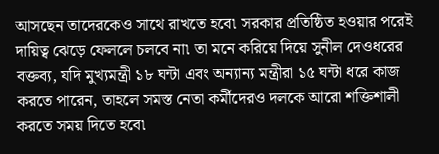আসছেন তাদেরকেও সাথে রাখতে হবে৷ সরকার প্রতিষ্ঠিত হওয়ার পরেই দায়িত্ব ঝেড়ে ফেললে চলবে না৷ তা মনে করিয়ে দিয়ে সুনীল দেওধরের বক্তব্য, যদি মুখ্যমন্ত্রী ১৮ ঘন্টা এবং অন্যান্য মন্ত্রীরা ১৫ ঘন্টা ধরে কাজ করতে পারেন, তাহলে সমস্ত নেতা কর্মীদেরও দলকে আরো শক্তিশালী করতে সময় দিতে হবে৷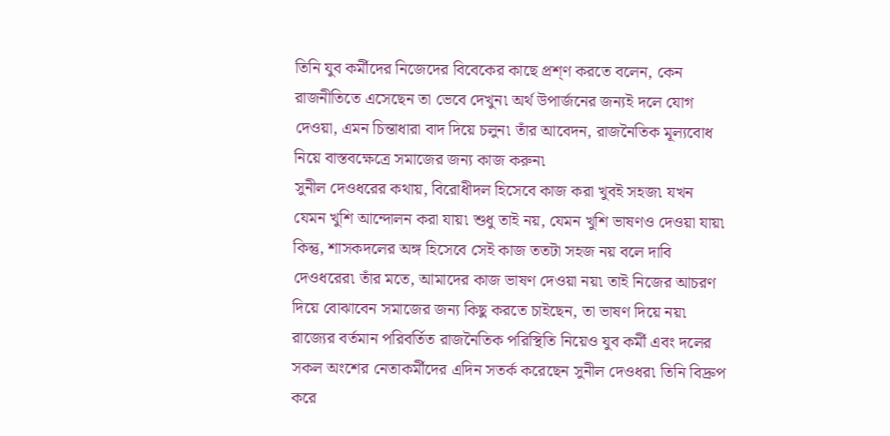তিনি যুব কর্মীদের নিজেদের বিবেকের কাছে প্রশ্ণ করতে বলেন, কেন রাজনীতিতে এসেছেন তা ভেবে দেখুন৷ অর্থ উপার্জনের জন্যই দলে যোগ দেওয়া, এমন চিন্তাধারা বাদ দিয়ে চলুন৷ তাঁর আবেদন, রাজনৈতিক মূল্যবোধ নিয়ে বাস্তবক্ষেত্রে সমাজের জন্য কাজ করুন৷
সুনীল দেওধরের কথায়, বিরোধীদল হিসেবে কাজ করা খুবই সহজ৷ যখন যেমন খুশি আন্দোলন করা যায়৷ শুধু তাই নয়, যেমন খুশি ভাষণও দেওয়া যায়৷ কিন্তু, শাসকদলের অঙ্গ হিসেবে সেই কাজ ততটা সহজ নয় বলে দাবি দেওধরের৷ তাঁর মতে, আমাদের কাজ ভাষণ দেওয়া নয়৷ তাই নিজের আচরণ দিয়ে বোঝাবেন সমাজের জন্য কিছু করতে চাইছেন, তা ভাষণ দিয়ে নয়৷
রাজ্যের বর্তমান পরিবর্তিত রাজনৈতিক পরিস্থিতি নিয়েও যুব কর্মী এবং দলের সকল অংশের নেতাকর্মীদের এদিন সতর্ক করেছেন সুনীল দেওধর৷ তিনি বিদ্রুপ করে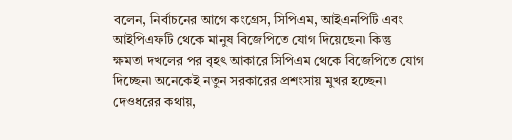বলেন, নির্বাচনের আগে কংগ্রেস, সিপিএম, আইএনপিটি এবং আইপিএফটি থেকে মানুষ বিজেপিতে যোগ দিয়েছেন৷ কিন্তু ক্ষমতা দখলের পর বৃহৎ আকারে সিপিএম থেকে বিজেপিতে যোগ দিচ্ছেন৷ অনেকেই নতুন সরকারের প্রশংসায় মুখর হচ্ছেন৷ দেওধরের কথায়,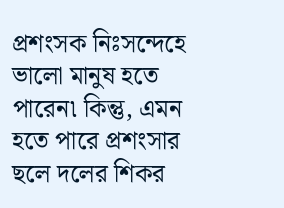প্রশংসক নিঃসন্দেহে ভালো মানুষ হতে পারেন৷ কিন্তু, এমন হতে পারে প্রশংসার ছলে দলের শিকর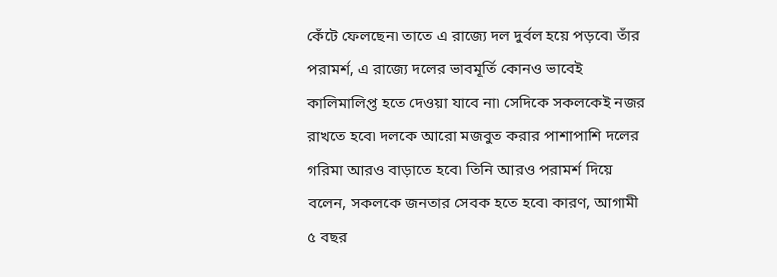কেঁটে ফেলছেন৷ তাতে এ রাজ্যে দল দুর্বল হয়ে পড়বে৷ তাঁর পরামর্শ, এ রাজ্যে দলের ভাবমূর্তি কোনও ভাবেই কালিমালিপ্ত হতে দেওয়া যাবে না৷ সেদিকে সকলকেই নজর রাখতে হবে৷ দলকে আরো মজবুত করার পাশাপাশি দলের গরিমা আরও বাড়াতে হবে৷ তিনি আরও পরামর্শ দিয়ে বলেন, সকলকে জনতার সেবক হতে হবে৷ কারণ, আগামী ৫ বছর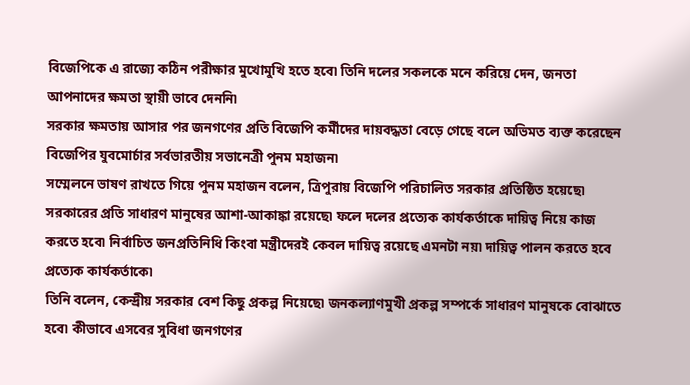বিজেপিকে এ রাজ্যে কঠিন পরীক্ষার মুখোমুখি হতে হবে৷ তিনি দলের সকলকে মনে করিয়ে দেন, জনতা আপনাদের ক্ষমতা স্থায়ী ভাবে দেননি৷
সরকার ক্ষমতায় আসার পর জনগণের প্রতি বিজেপি কর্মীদের দায়বদ্ধতা বেড়ে গেছে বলে অভিমত ব্যক্ত করেছেন বিজেপির যুবমোর্চার সর্বভারতীয় সভানেত্রী পুনম মহাজন৷
সম্মেলনে ভাষণ রাখতে গিয়ে পুনম মহাজন বলেন, ত্রিপুরায় বিজেপি পরিচালিত সরকার প্রতিষ্ঠিত হয়েছে৷ সরকারের প্রতি সাধারণ মানুষের আশা-আকাঙ্কা রয়েছে৷ ফলে দলের প্রত্যেক কার্যকর্তাকে দায়িত্ব নিয়ে কাজ করতে হবে৷ নির্বাচিত জনপ্রতিনিধি কিংবা মন্ত্রীদেরই কেবল দায়িত্ব রয়েছে এমনটা নয়৷ দায়িত্ব পালন করতে হবে প্রত্যেক কার্যকর্তাকে৷
তিনি বলেন, কেন্দ্রীয় সরকার বেশ কিছু প্রকল্প নিয়েছে৷ জনকল্যাণমুখী প্রকল্প সম্পর্কে সাধারণ মানুষকে বোঝাতে হবে৷ কীভাবে এসবের সুবিধা জনগণের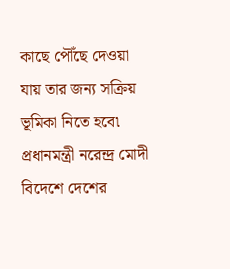কাছে পৌঁছে দেওয়া যায় তার জন্য সক্রিয় ভূমিকা নিতে হবে৷ প্রধানমন্ত্রী নরেন্দ্র মোদী বিদেশে দেশের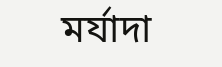মর্যাদা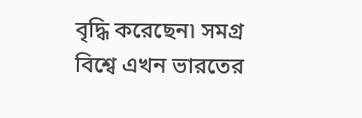বৃদ্ধি করেছেন৷ সমগ্র বিশ্বে এখন ভারতের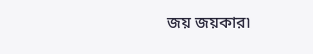জয় জয়কার৷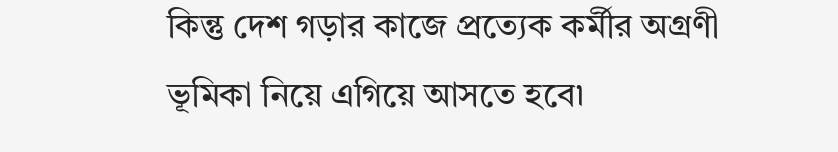কিন্তু দেশ গড়ার কাজে প্রত্যেক কর্মীর অগ্রণী ভূমিকা নিয়ে এগিয়ে আসতে হবে৷